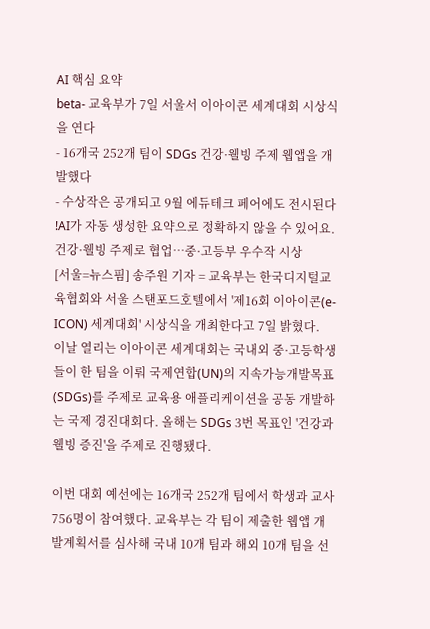AI 핵심 요약
beta- 교육부가 7일 서울서 이아이콘 세계대회 시상식을 연다
- 16개국 252개 팀이 SDGs 건강·웰빙 주제 웹앱을 개발했다
- 수상작은 공개되고 9월 에듀테크 페어에도 전시된다
!AI가 자동 생성한 요약으로 정확하지 않을 수 있어요.
건강·웰빙 주제로 협업…중·고등부 우수작 시상
[서울=뉴스핌] 송주원 기자 = 교육부는 한국디지털교육협회와 서울 스탠포드호텔에서 '제16회 이아이콘(e-ICON) 세계대회' 시상식을 개최한다고 7일 밝혔다.
이날 열리는 이아이콘 세계대회는 국내외 중·고등학생들이 한 팀을 이뤄 국제연합(UN)의 지속가능개발목표(SDGs)를 주제로 교육용 애플리케이션을 공동 개발하는 국제 경진대회다. 올해는 SDGs 3번 목표인 '건강과 웰빙 증진'을 주제로 진행됐다.

이번 대회 예선에는 16개국 252개 팀에서 학생과 교사 756명이 참여했다. 교육부는 각 팀이 제출한 웹앱 개발계획서를 심사해 국내 10개 팀과 해외 10개 팀을 선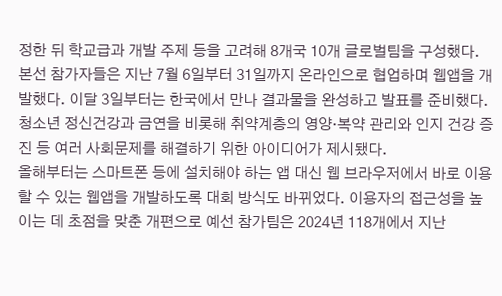정한 뒤 학교급과 개발 주제 등을 고려해 8개국 10개 글로벌팀을 구성했다.
본선 참가자들은 지난 7월 6일부터 31일까지 온라인으로 협업하며 웹앱을 개발했다. 이달 3일부터는 한국에서 만나 결과물을 완성하고 발표를 준비했다. 청소년 정신건강과 금연을 비롯해 취약계층의 영양·복약 관리와 인지 건강 증진 등 여러 사회문제를 해결하기 위한 아이디어가 제시됐다.
올해부터는 스마트폰 등에 설치해야 하는 앱 대신 웹 브라우저에서 바로 이용할 수 있는 웹앱을 개발하도록 대회 방식도 바뀌었다. 이용자의 접근성을 높이는 데 초점을 맞춘 개편으로 예선 참가팀은 2024년 118개에서 지난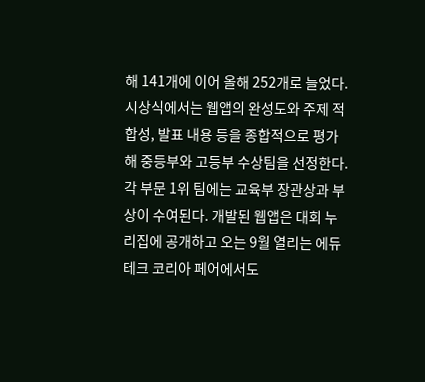해 141개에 이어 올해 252개로 늘었다.
시상식에서는 웹앱의 완성도와 주제 적합성, 발표 내용 등을 종합적으로 평가해 중등부와 고등부 수상팀을 선정한다. 각 부문 1위 팀에는 교육부 장관상과 부상이 수여된다. 개발된 웹앱은 대회 누리집에 공개하고 오는 9월 열리는 에듀테크 코리아 페어에서도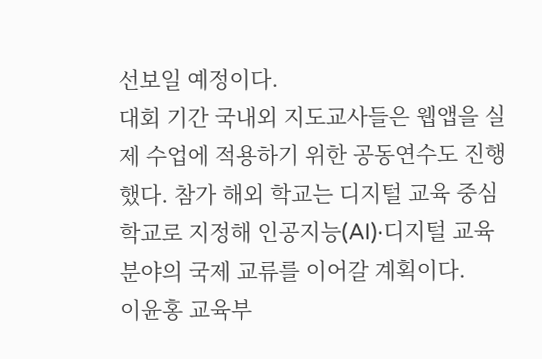선보일 예정이다.
대회 기간 국내외 지도교사들은 웹앱을 실제 수업에 적용하기 위한 공동연수도 진행했다. 참가 해외 학교는 디지털 교육 중심학교로 지정해 인공지능(AI)·디지털 교육 분야의 국제 교류를 이어갈 계획이다.
이윤홍 교육부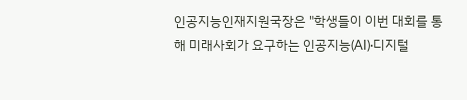인공지능인재지원국장은 "학생들이 이번 대회를 통해 미래사회가 요구하는 인공지능(AI)·디지털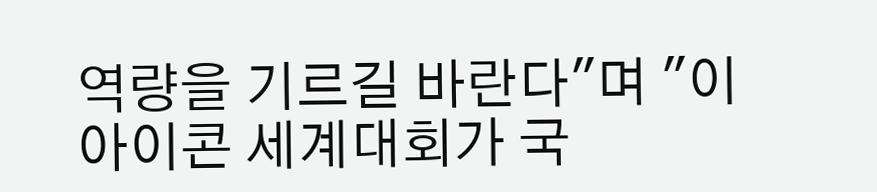역량을 기르길 바란다"며 "이아이콘 세계대회가 국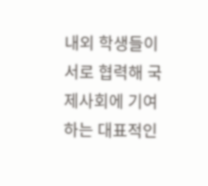내외 학생들이 서로 협력해 국제사회에 기여하는 대표적인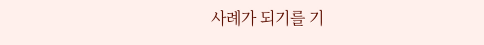사례가 되기를 기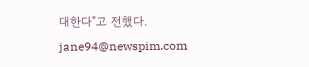대한다"고 전했다.
jane94@newspim.com